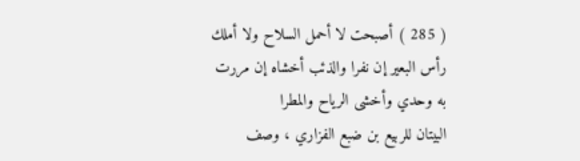( 285 ) أصبحت لا أحمل السلاح ولا أملك رأس البعير إن نفرا والذئب أخشاه إن مررت به وحدي وأخشى الرياح والمطرا
البيتان للربيع بن ضبع الفزاري ، وصف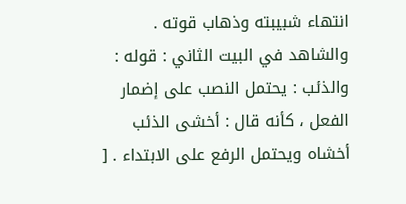انتهاء شبيبته وذهاب قوته .
والشاهد في البيت الثاني : قوله : والذئب : يحتمل النصب على إضمار الفعل ، كأنه قال : أخشى الذئب أخشاه ويحتمل الرفع على الابتداء . [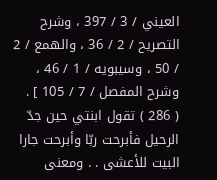العيني / 3 / 397 ، وشرح التصريح / 2 / 36 ، والهمع / 2 / 50 ، وسيبويه / 1 / 46 ، وشرح المفصل / 7 / 105 ] .
( 286 ) تقول ابنتي حين جدّ الرحيل فأبرحت ربّا وأبرحت جارا
البيت للأعشى . . ومعنى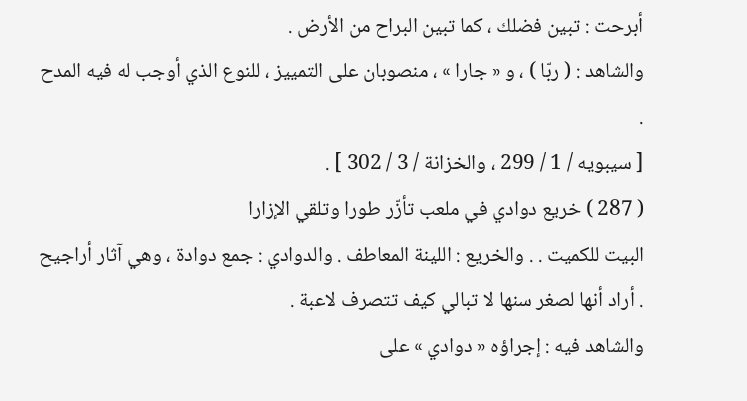أبرحت : تبين فضلك ، كما تبين البراح من الأرض .
والشاهد : ( ربّا ) ، و « جارا » ، منصوبان على التمييز ، للنوع الذي أوجب له فيه المدح .
[ سيبويه / 1 / 299 ، والخزانة / 3 / 302 ] .
( 287 ) خريع دوادي في ملعب تأزّر طورا وتلقي الإزارا
البيت للكميت . . والخريع : اللينة المعاطف . والدوادي : جمع دوادة ، وهي آثار أراجيح . أراد أنها لصغر سنها لا تبالي كيف تتصرف لاعبة .
والشاهد فيه : إجراؤه « دوادي » على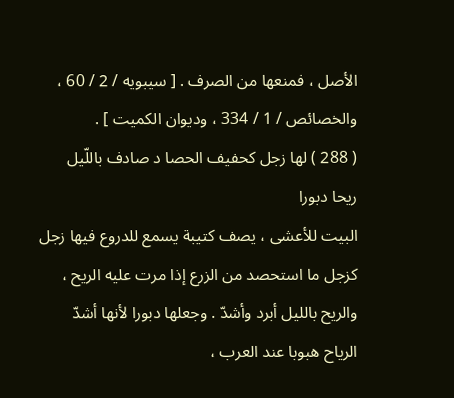الأصل ، فمنعها من الصرف . [ سيبويه / 2 / 60 ، والخصائص / 1 / 334 ، وديوان الكميت ] .
( 288 ) لها زجل كحفيف الحصا د صادف باللّيل ريحا دبورا
البيت للأعشى ، يصف كتيبة يسمع للدروع فيها زجل كزجل ما استحصد من الزرع إذا مرت عليه الريح ، والريح بالليل أبرد وأشدّ . وجعلها دبورا لأنها أشدّ الرياح هبوبا عند العرب ،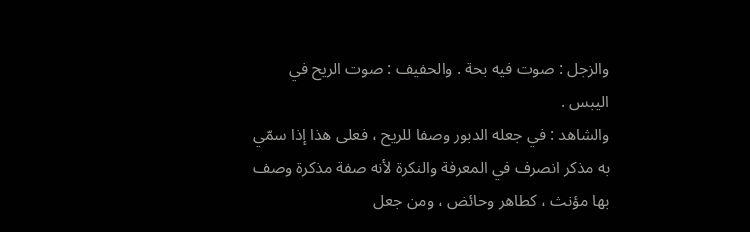والزجل : صوت فيه بحة . والحفيف : صوت الريح في اليبس .
والشاهد : في جعله الدبور وصفا للريح ، فعلى هذا إذا سمّي به مذكر انصرف في المعرفة والنكرة لأنه صفة مذكرة وصف بها مؤنث ، كطاهر وحائض ، ومن جعل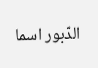الدّبور اسما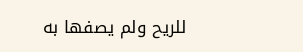للريح ولم يصفها به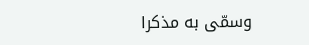وسمّى به مذكرا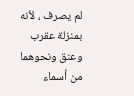لم يصرف ، لأنه بمنزلة عقرب وعنق ونحوهما من أسماء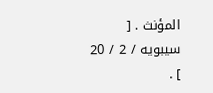المؤنث . [ سيبويه / 2 / 20 ] .